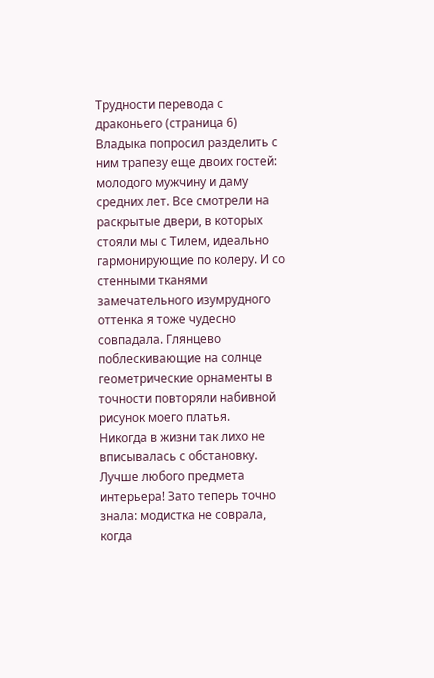Трудности перевода с драконьего (страница 6)
Владыка попросил разделить с ним трапезу еще двоих гостей: молодого мужчину и даму средних лет. Все смотрели на раскрытые двери, в которых стояли мы с Тилем, идеально гармонирующие по колеру. И со стенными тканями замечательного изумрудного оттенка я тоже чудесно совпадала. Глянцево поблескивающие на солнце геометрические орнаменты в точности повторяли набивной рисунок моего платья.
Никогда в жизни так лихо не вписывалась с обстановку. Лучше любого предмета интерьера! Зато теперь точно знала: модистка не соврала, когда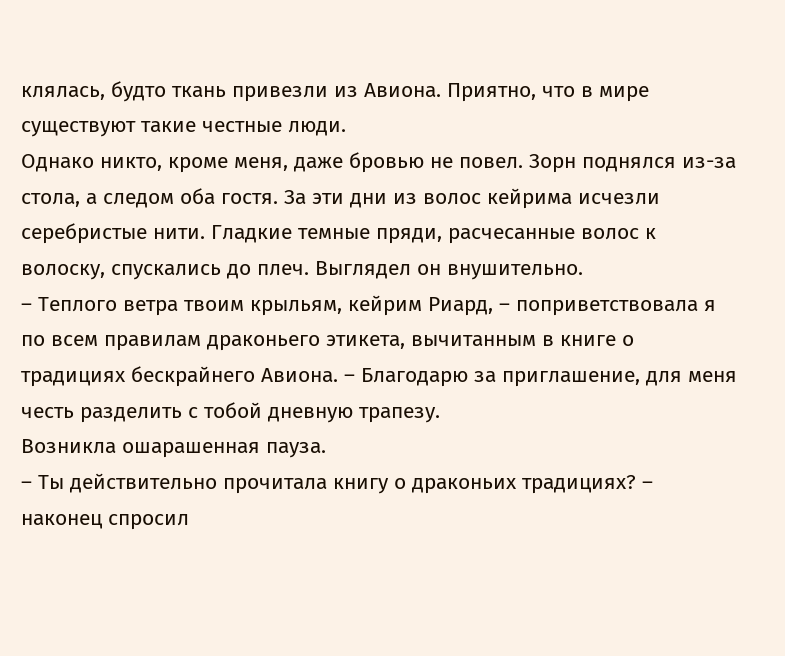клялась, будто ткань привезли из Авиона. Приятно, что в мире существуют такие честные люди.
Однако никто, кроме меня, даже бровью не повел. Зорн поднялся из-за стола, а следом оба гостя. За эти дни из волос кейрима исчезли серебристые нити. Гладкие темные пряди, расчесанные волос к волоску, спускались до плеч. Выглядел он внушительно.
– Теплого ветра твоим крыльям, кейрим Риард, – поприветствовала я по всем правилам драконьего этикета, вычитанным в книге о традициях бескрайнего Авиона. – Благодарю за приглашение, для меня честь разделить с тобой дневную трапезу.
Возникла ошарашенная пауза.
– Ты действительно прочитала книгу о драконьих традициях? – наконец спросил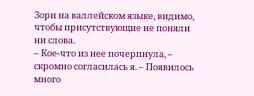Зорн на валлейском языке, видимо, чтобы присутствующие не поняли ни слова.
– Кое-что из нее почерпнула, – скромно согласилась я. – Появилось много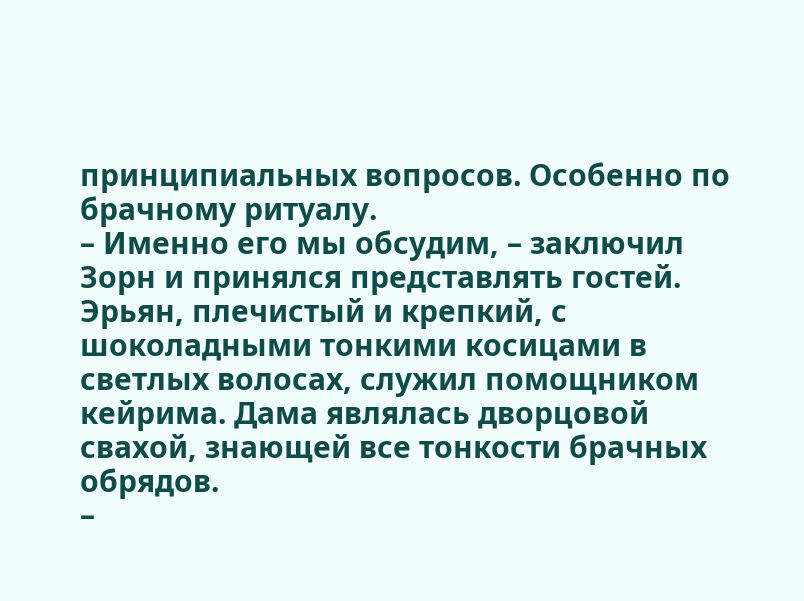принципиальных вопросов. Особенно по брачному ритуалу.
– Именно его мы обсудим, – заключил Зорн и принялся представлять гостей.
Эрьян, плечистый и крепкий, с шоколадными тонкими косицами в светлых волосах, служил помощником кейрима. Дама являлась дворцовой свахой, знающей все тонкости брачных обрядов.
–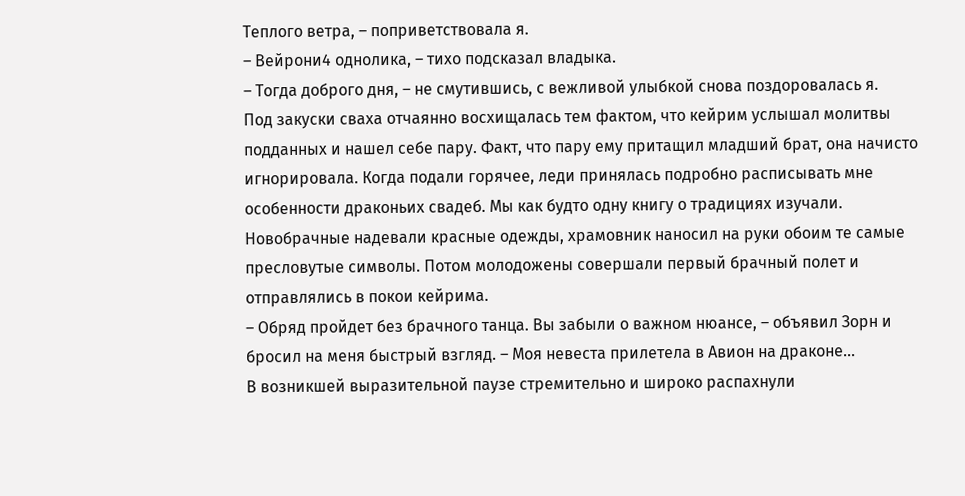Теплого ветра, – поприветствовала я.
– Вейрони4 однолика, – тихо подсказал владыка.
– Тогда доброго дня, – не смутившись, с вежливой улыбкой снова поздоровалась я.
Под закуски сваха отчаянно восхищалась тем фактом, что кейрим услышал молитвы подданных и нашел себе пару. Факт, что пару ему притащил младший брат, она начисто игнорировала. Когда подали горячее, леди принялась подробно расписывать мне особенности драконьих свадеб. Мы как будто одну книгу о традициях изучали.
Новобрачные надевали красные одежды, храмовник наносил на руки обоим те самые пресловутые символы. Потом молодожены совершали первый брачный полет и отправлялись в покои кейрима.
– Обряд пройдет без брачного танца. Вы забыли о важном нюансе, – объявил Зорн и бросил на меня быстрый взгляд. – Моя невеста прилетела в Авион на драконе…
В возникшей выразительной паузе стремительно и широко распахнули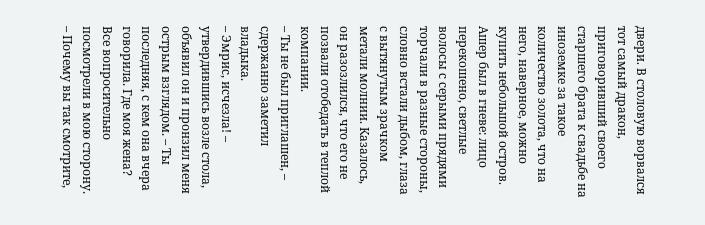двери. В столовую ворвался тот самый дракон, приговоривший своего старшего брата к свадьбе на иноземке за такое количество золота, что на него, наверное, можно купить небольшой остров. Ашер был в гневе: лицо перекошено, светлые волосы с серыми прядями торчали в разные стороны, словно встали дыбом, глаза с вытянутым зрачком метали молнии. Казалось, он разозлился, что его не позвали отобедать в теплой компании.
– Ты не был приглашен, – сдержанно заметил владыка.
– Эмрис, исчезла! – утвердившись возле стола, объявил он и пронзил меня острым взглядом. – Ты последняя, с кем она вчера говорила. Где моя жена?
Все вопросительно посмотрели в мою сторону.
– Почему вы так смотрите,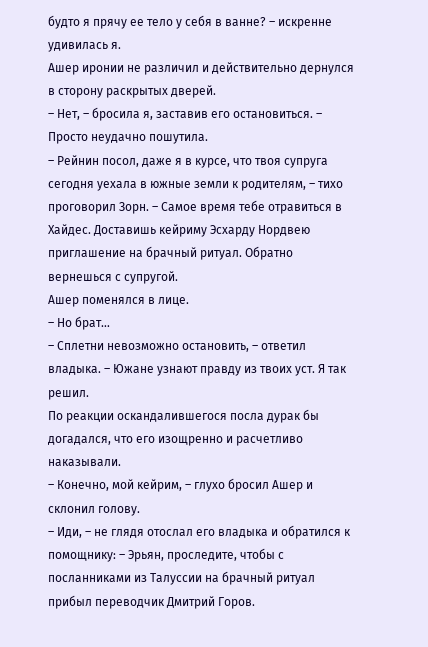будто я прячу ее тело у себя в ванне? – искренне удивилась я.
Ашер иронии не различил и действительно дернулся в сторону раскрытых дверей.
– Нет, – бросила я, заставив его остановиться. – Просто неудачно пошутила.
– Рейнин посол, даже я в курсе, что твоя супруга сегодня уехала в южные земли к родителям, – тихо проговорил Зорн. – Самое время тебе отравиться в Хайдес. Доставишь кейриму Эсхарду Нордвею приглашение на брачный ритуал. Обратно вернешься с супругой.
Ашер поменялся в лице.
– Но брат…
– Сплетни невозможно остановить, – ответил владыка. – Южане узнают правду из твоих уст. Я так решил.
По реакции оскандалившегося посла дурак бы догадался, что его изощренно и расчетливо наказывали.
– Конечно, мой кейрим, – глухо бросил Ашер и склонил голову.
– Иди, – не глядя отослал его владыка и обратился к помощнику: – Эрьян, проследите, чтобы с посланниками из Талуссии на брачный ритуал прибыл переводчик Дмитрий Горов.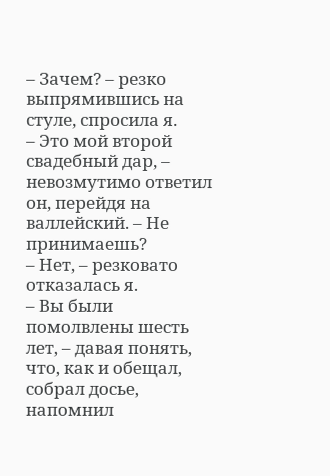– Зачем? – резко выпрямившись на стуле, спросила я.
– Это мой второй свадебный дар, – невозмутимо ответил он, перейдя на валлейский. – Не принимаешь?
– Нет, – резковато отказалась я.
– Вы были помолвлены шесть лет, – давая понять, что, как и обещал, собрал досье, напомнил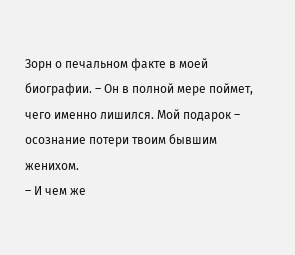Зорн о печальном факте в моей биографии. – Он в полной мере поймет, чего именно лишился. Мой подарок – осознание потери твоим бывшим женихом.
– И чем же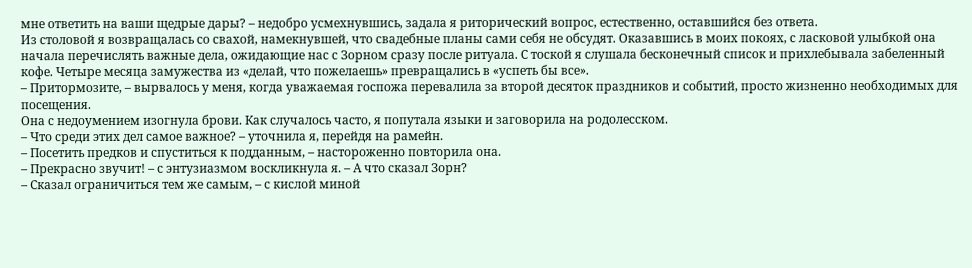мне ответить на ваши щедрые дары? – недобро усмехнувшись, задала я риторический вопрос, естественно, оставшийся без ответа.
Из столовой я возвращалась со свахой, намекнувшей, что свадебные планы сами себя не обсудят. Оказавшись в моих покоях, с ласковой улыбкой она начала перечислять важные дела, ожидающие нас с Зорном сразу после ритуала. С тоской я слушала бесконечный список и прихлебывала забеленный кофе. Четыре месяца замужества из «делай, что пожелаешь» превращались в «успеть бы все».
– Притормозите, – вырвалось у меня, когда уважаемая госпожа перевалила за второй десяток праздников и событий, просто жизненно необходимых для посещения.
Она с недоумением изогнула брови. Как случалось часто, я попутала языки и заговорила на родолесском.
– Что среди этих дел самое важное? – уточнила я, перейдя на рамейн.
– Посетить предков и спуститься к подданным, – настороженно повторила она.
– Прекрасно звучит! – с энтузиазмом воскликнула я. – А что сказал Зорн?
– Сказал ограничиться тем же самым, – с кислой миной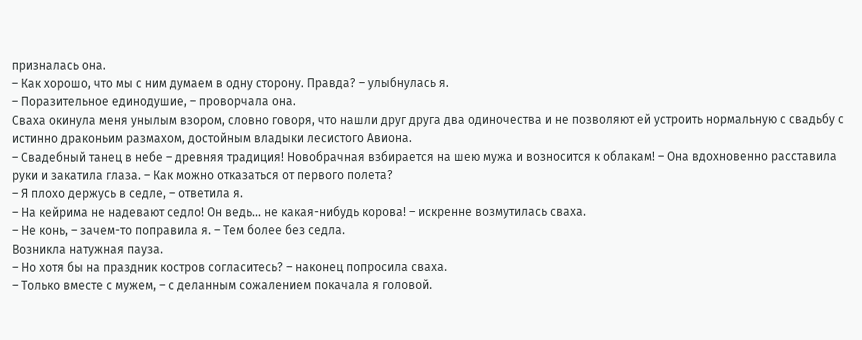призналась она.
– Как хорошо, что мы с ним думаем в одну сторону. Правда? – улыбнулась я.
– Поразительное единодушие, – проворчала она.
Сваха окинула меня унылым взором, словно говоря, что нашли друг друга два одиночества и не позволяют ей устроить нормальную с свадьбу с истинно драконьим размахом, достойным владыки лесистого Авиона.
– Свадебный танец в небе – древняя традиция! Новобрачная взбирается на шею мужа и возносится к облакам! – Она вдохновенно расставила руки и закатила глаза. – Как можно отказаться от первого полета?
– Я плохо держусь в седле, – ответила я.
– На кейрима не надевают седло! Он ведь… не какая-нибудь корова! – искренне возмутилась сваха.
– Не конь, – зачем-то поправила я. – Тем более без седла.
Возникла натужная пауза.
– Но хотя бы на праздник костров согласитесь? – наконец попросила сваха.
– Только вместе с мужем, – с деланным сожалением покачала я головой.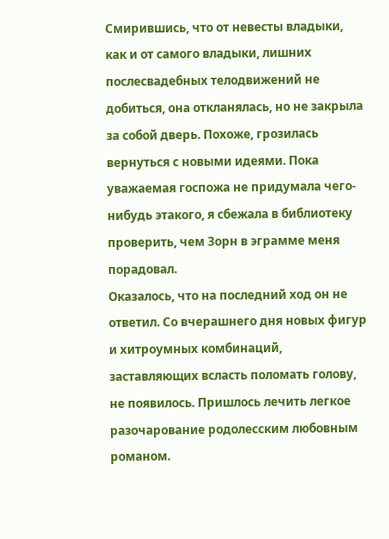Смирившись, что от невесты владыки, как и от самого владыки, лишних послесвадебных телодвижений не добиться, она откланялась, но не закрыла за собой дверь. Похоже, грозилась вернуться с новыми идеями. Пока уважаемая госпожа не придумала чего-нибудь этакого, я сбежала в библиотеку проверить, чем Зорн в эграмме меня порадовал.
Оказалось, что на последний ход он не ответил. Со вчерашнего дня новых фигур и хитроумных комбинаций, заставляющих всласть поломать голову, не появилось. Пришлось лечить легкое разочарование родолесским любовным романом.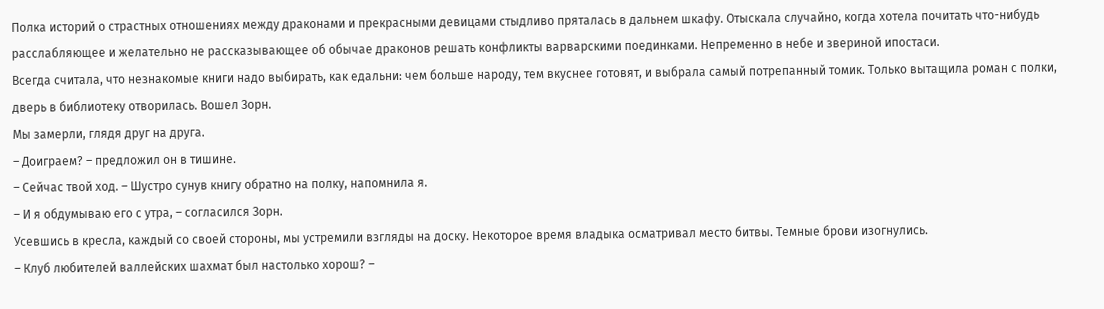Полка историй о страстных отношениях между драконами и прекрасными девицами стыдливо пряталась в дальнем шкафу. Отыскала случайно, когда хотела почитать что-нибудь расслабляющее и желательно не рассказывающее об обычае драконов решать конфликты варварскими поединками. Непременно в небе и звериной ипостаси.
Всегда считала, что незнакомые книги надо выбирать, как едальни: чем больше народу, тем вкуснее готовят, и выбрала самый потрепанный томик. Только вытащила роман с полки, дверь в библиотеку отворилась. Вошел Зорн.
Мы замерли, глядя друг на друга.
– Доиграем? – предложил он в тишине.
– Сейчас твой ход. – Шустро сунув книгу обратно на полку, напомнила я.
– И я обдумываю его с утра, – согласился Зорн.
Усевшись в кресла, каждый со своей стороны, мы устремили взгляды на доску. Некоторое время владыка осматривал место битвы. Темные брови изогнулись.
– Клуб любителей валлейских шахмат был настолько хорош? –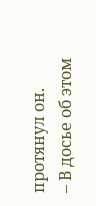протянул он.
– В досье об этом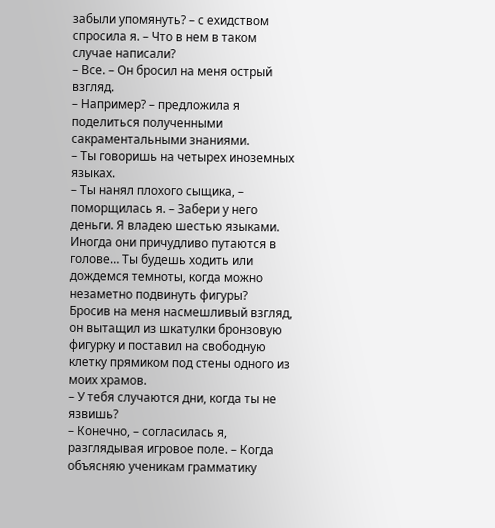забыли упомянуть? – с ехидством спросила я. – Что в нем в таком случае написали?
– Все. – Он бросил на меня острый взгляд.
– Например? – предложила я поделиться полученными сакраментальными знаниями.
– Ты говоришь на четырех иноземных языках.
– Ты нанял плохого сыщика, – поморщилась я. – Забери у него деньги. Я владею шестью языками. Иногда они причудливо путаются в голове… Ты будешь ходить или дождемся темноты, когда можно незаметно подвинуть фигуры?
Бросив на меня насмешливый взгляд, он вытащил из шкатулки бронзовую фигурку и поставил на свободную клетку прямиком под стены одного из моих храмов.
– У тебя случаются дни, когда ты не язвишь?
– Конечно, – согласилась я, разглядывая игровое поле. – Когда объясняю ученикам грамматику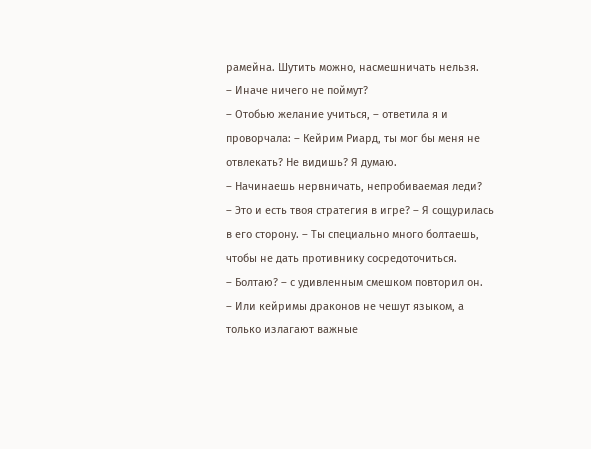рамейна. Шутить можно, насмешничать нельзя.
– Иначе ничего не поймут?
– Отобью желание учиться, – ответила я и проворчала: – Кейрим Риард, ты мог бы меня не отвлекать? Не видишь? Я думаю.
– Начинаешь нервничать, непробиваемая леди?
– Это и есть твоя стратегия в игре? – Я сощурилась в его сторону. – Ты специально много болтаешь, чтобы не дать противнику сосредоточиться.
– Болтаю? – с удивленным смешком повторил он.
– Или кейримы драконов не чешут языком, а только излагают важные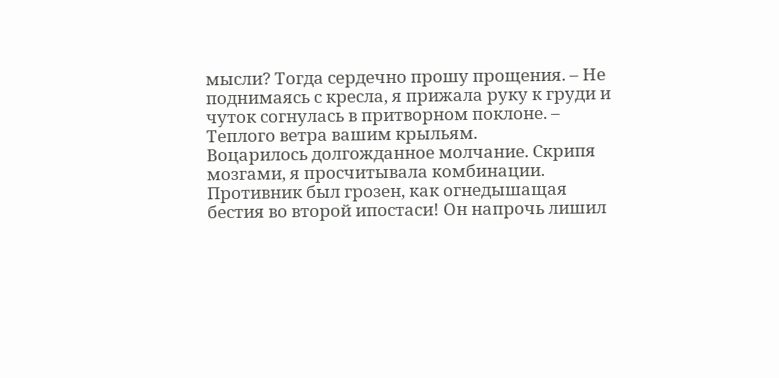мысли? Тогда сердечно прошу прощения. – Не поднимаясь с кресла, я прижала руку к груди и чуток согнулась в притворном поклоне. – Теплого ветра вашим крыльям.
Воцарилось долгожданное молчание. Скрипя мозгами, я просчитывала комбинации. Противник был грозен, как огнедышащая бестия во второй ипостаси! Он напрочь лишил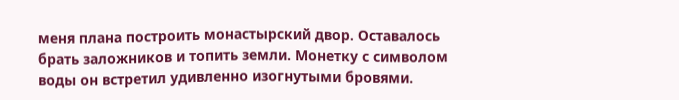меня плана построить монастырский двор. Оставалось брать заложников и топить земли. Монетку с символом воды он встретил удивленно изогнутыми бровями.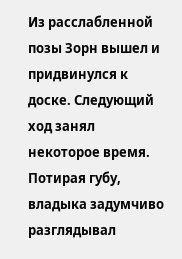Из расслабленной позы Зорн вышел и придвинулся к доске. Следующий ход занял некоторое время. Потирая губу, владыка задумчиво разглядывал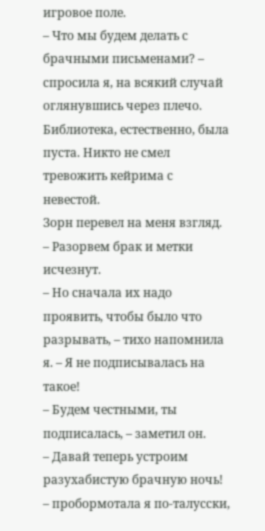игровое поле.
– Что мы будем делать с брачными письменами? – спросила я, на всякий случай оглянувшись через плечо. Библиотека, естественно, была пуста. Никто не смел тревожить кейрима с невестой.
Зорн перевел на меня взгляд.
– Разорвем брак и метки исчезнут.
– Но сначала их надо проявить, чтобы было что разрывать, – тихо напомнила я. – Я не подписывалась на такое!
– Будем честными, ты подписалась, – заметил он.
– Давай теперь устроим разухабистую брачную ночь! – пробормотала я по-талусски,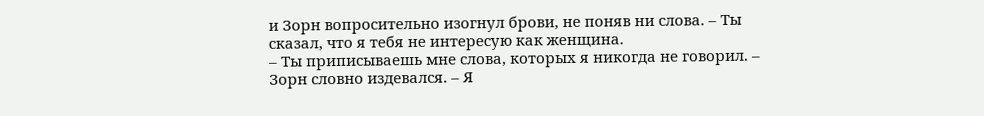и Зорн вопросительно изогнул брови, не поняв ни слова. – Ты сказал, что я тебя не интересую как женщина.
– Ты приписываешь мне слова, которых я никогда не говорил. – Зорн словно издевался. – Я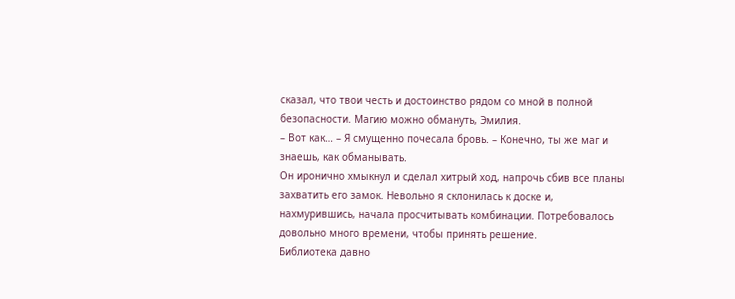сказал, что твои честь и достоинство рядом со мной в полной безопасности. Магию можно обмануть, Эмилия.
– Вот как… – Я смущенно почесала бровь. – Конечно, ты же маг и знаешь, как обманывать.
Он иронично хмыкнул и сделал хитрый ход, напрочь сбив все планы захватить его замок. Невольно я склонилась к доске и, нахмурившись, начала просчитывать комбинации. Потребовалось довольно много времени, чтобы принять решение.
Библиотека давно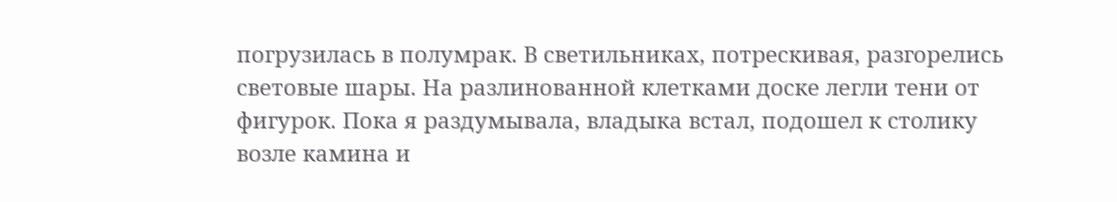погрузилась в полумрак. В светильниках, потрескивая, разгорелись световые шары. На разлинованной клетками доске легли тени от фигурок. Пока я раздумывала, владыка встал, подошел к столику возле камина и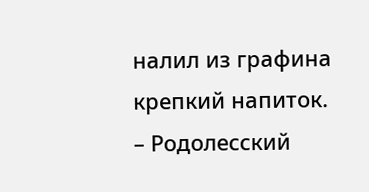налил из графина крепкий напиток.
– Родолесский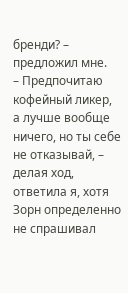бренди? – предложил мне.
– Предпочитаю кофейный ликер, а лучше вообще ничего, но ты себе не отказывай, – делая ход, ответила я, хотя Зорн определенно не спрашивал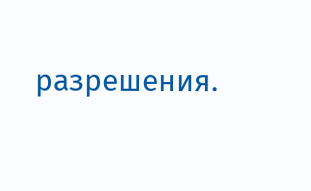разрешения.